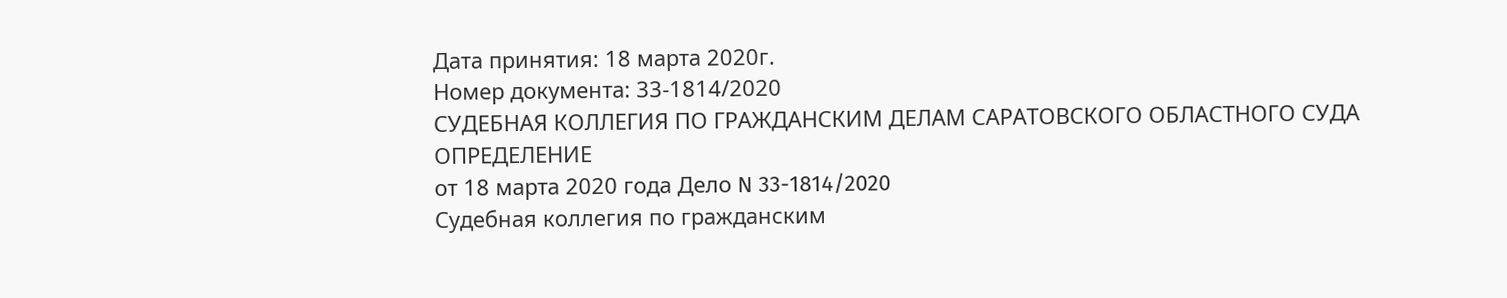Дата принятия: 18 марта 2020г.
Номер документа: 33-1814/2020
СУДЕБНАЯ КОЛЛЕГИЯ ПО ГРАЖДАНСКИМ ДЕЛАМ САРАТОВСКОГО ОБЛАСТНОГО СУДА
ОПРЕДЕЛЕНИЕ
от 18 марта 2020 года Дело N 33-1814/2020
Судебная коллегия по гражданским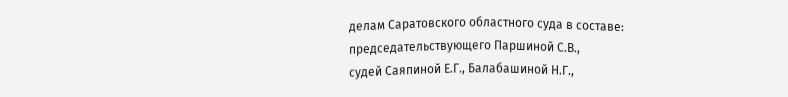делам Саратовского областного суда в составе:
председательствующего Паршиной С.В.,
судей Саяпиной Е.Г., Балабашиной Н.Г.,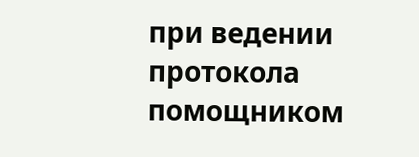при ведении протокола помощником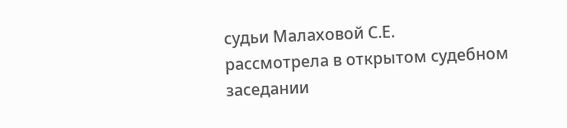судьи Малаховой С.Е.
рассмотрела в открытом судебном заседании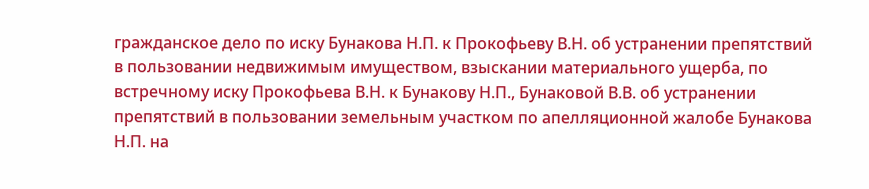гражданское дело по иску Бунакова Н.П. к Прокофьеву В.Н. об устранении препятствий в пользовании недвижимым имуществом, взыскании материального ущерба, по встречному иску Прокофьева В.Н. к Бунакову Н.П., Бунаковой В.В. об устранении препятствий в пользовании земельным участком по апелляционной жалобе Бунакова Н.П. на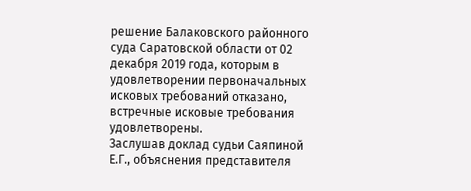решение Балаковского районного суда Саратовской области от 02 декабря 2019 года, которым в удовлетворении первоначальных исковых требований отказано, встречные исковые требования удовлетворены.
Заслушав доклад судьи Саяпиной Е.Г., объяснения представителя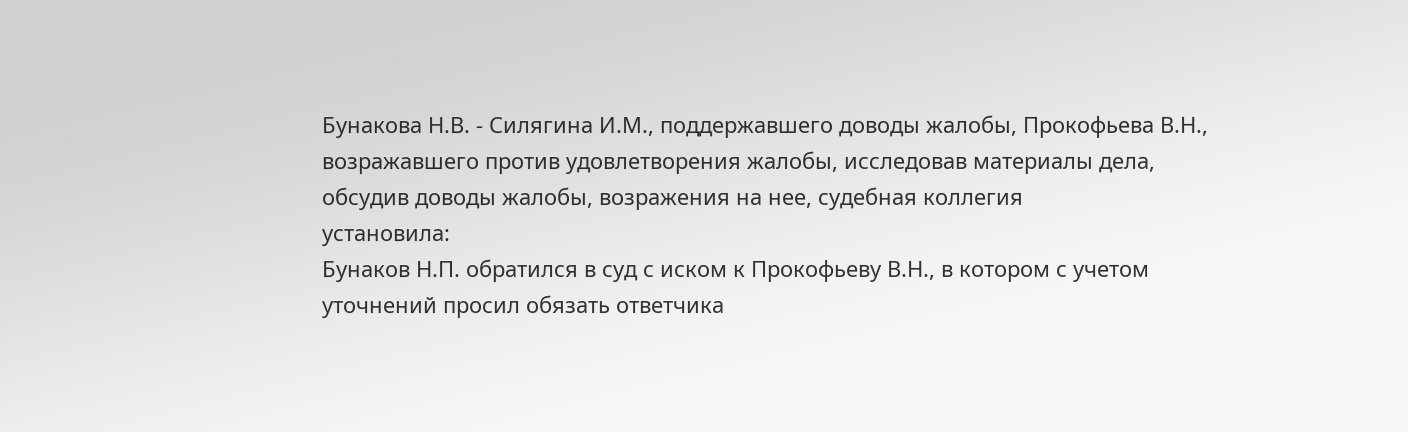Бунакова Н.В. - Силягина И.М., поддержавшего доводы жалобы, Прокофьева В.Н., возражавшего против удовлетворения жалобы, исследовав материалы дела, обсудив доводы жалобы, возражения на нее, судебная коллегия
установила:
Бунаков Н.П. обратился в суд с иском к Прокофьеву В.Н., в котором с учетом уточнений просил обязать ответчика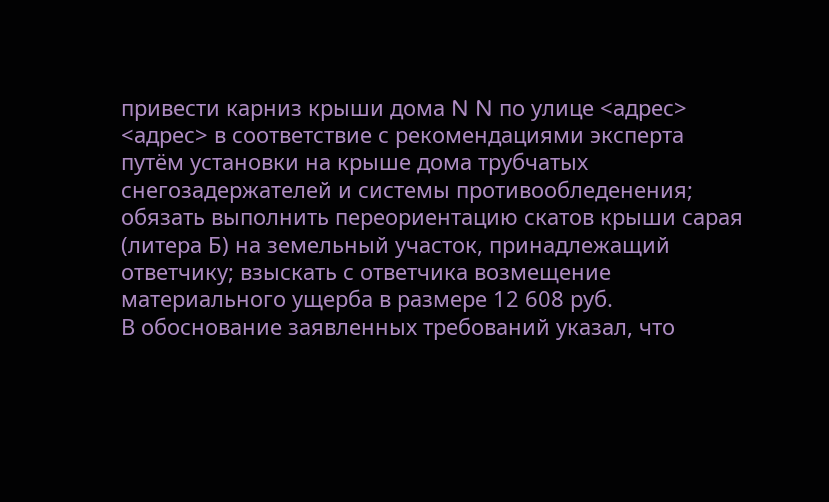привести карниз крыши дома N N по улице <адрес> <адрес> в соответствие с рекомендациями эксперта путём установки на крыше дома трубчатых снегозадержателей и системы противообледенения; обязать выполнить переориентацию скатов крыши сарая (литера Б) на земельный участок, принадлежащий ответчику; взыскать с ответчика возмещение материального ущерба в размере 12 608 руб.
В обоснование заявленных требований указал, что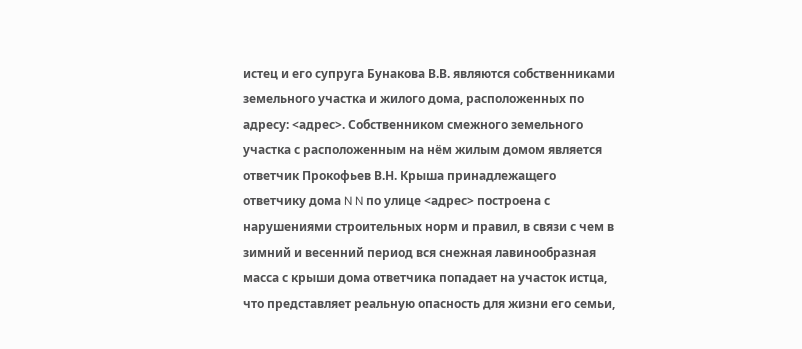истец и его супруга Бунакова В.В. являются собственниками земельного участка и жилого дома, расположенных по адресу: <адрес>. Собственником смежного земельного участка с расположенным на нём жилым домом является ответчик Прокофьев В.Н. Крыша принадлежащего ответчику дома N N по улице <адрес> построена с нарушениями строительных норм и правил, в связи с чем в зимний и весенний период вся снежная лавинообразная масса с крыши дома ответчика попадает на участок истца, что представляет реальную опасность для жизни его семьи,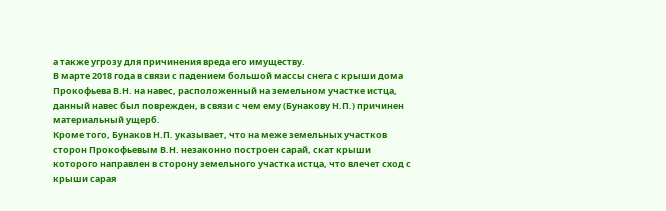а также угрозу для причинения вреда его имуществу.
В марте 2018 года в связи с падением большой массы снега с крыши дома
Прокофьева В.Н. на навес, расположенный на земельном участке истца, данный навес был поврежден, в связи с чем ему (Бунакову Н.П.) причинен материальный ущерб.
Кроме того, Бунаков Н.П. указывает, что на меже земельных участков сторон Прокофьевым В.Н. незаконно построен сарай, скат крыши которого направлен в сторону земельного участка истца, что влечет сход с крыши сарая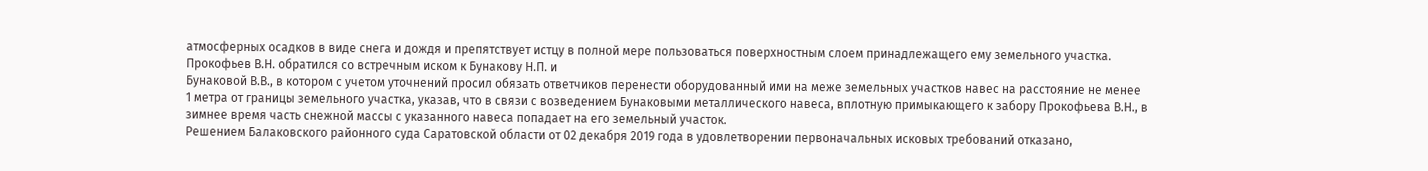атмосферных осадков в виде снега и дождя и препятствует истцу в полной мере пользоваться поверхностным слоем принадлежащего ему земельного участка.
Прокофьев В.Н. обратился со встречным иском к Бунакову Н.П. и
Бунаковой В.В., в котором с учетом уточнений просил обязать ответчиков перенести оборудованный ими на меже земельных участков навес на расстояние не менее
1 метра от границы земельного участка, указав, что в связи с возведением Бунаковыми металлического навеса, вплотную примыкающего к забору Прокофьева В.Н., в зимнее время часть снежной массы с указанного навеса попадает на его земельный участок.
Решением Балаковского районного суда Саратовской области от 02 декабря 2019 года в удовлетворении первоначальных исковых требований отказано,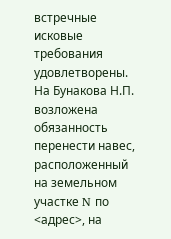встречные исковые требования удовлетворены. На Бунакова Н.П. возложена обязанность перенести навес, расположенный на земельном участке N по <адрес>, на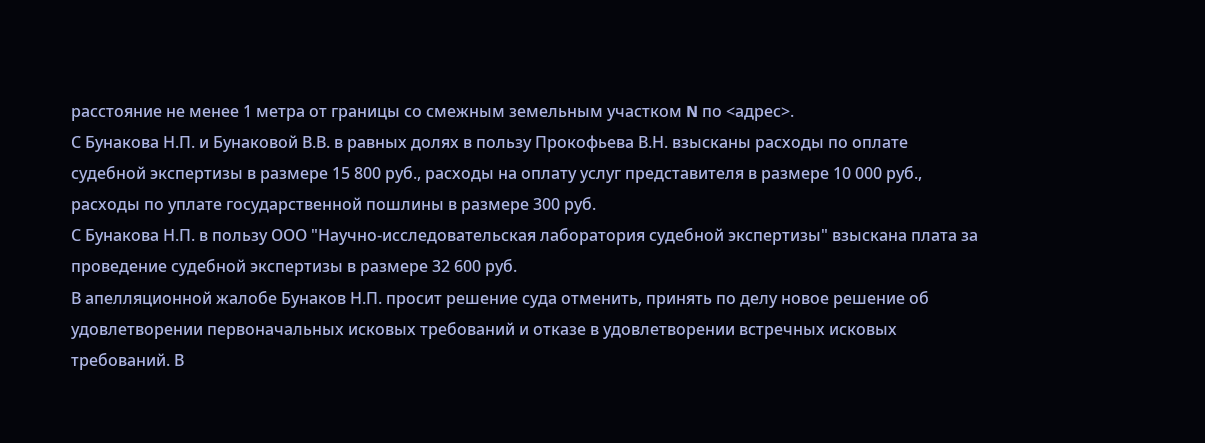расстояние не менее 1 метра от границы со смежным земельным участком N по <адрес>.
С Бунакова Н.П. и Бунаковой В.В. в равных долях в пользу Прокофьева В.Н. взысканы расходы по оплате судебной экспертизы в размере 15 800 руб., расходы на оплату услуг представителя в размере 10 000 руб., расходы по уплате государственной пошлины в размере 300 руб.
С Бунакова Н.П. в пользу ООО "Научно-исследовательская лаборатория судебной экспертизы" взыскана плата за проведение судебной экспертизы в размере 32 600 руб.
В апелляционной жалобе Бунаков Н.П. просит решение суда отменить, принять по делу новое решение об удовлетворении первоначальных исковых требований и отказе в удовлетворении встречных исковых требований. В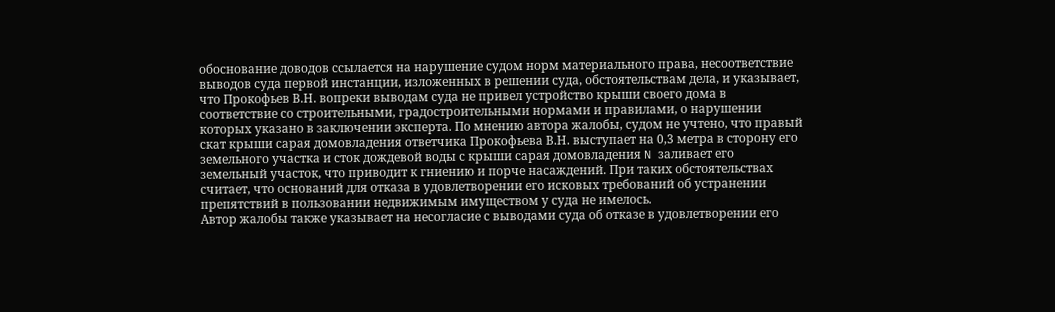обоснование доводов ссылается на нарушение судом норм материального права, несоответствие выводов суда первой инстанции, изложенных в решении суда, обстоятельствам дела, и указывает, что Прокофьев В.Н. вопреки выводам суда не привел устройство крыши своего дома в соответствие со строительными, градостроительными нормами и правилами, о нарушении которых указано в заключении эксперта. По мнению автора жалобы, судом не учтено, что правый скат крыши сарая домовладения ответчика Прокофьева В.Н. выступает на 0,3 метра в сторону его земельного участка и сток дождевой воды с крыши сарая домовладения N заливает его земельный участок, что приводит к гниению и порче насаждений. При таких обстоятельствах считает, что оснований для отказа в удовлетворении его исковых требований об устранении препятствий в пользовании недвижимым имуществом у суда не имелось.
Автор жалобы также указывает на несогласие с выводами суда об отказе в удовлетворении его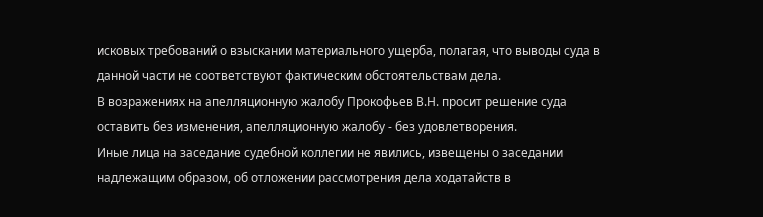исковых требований о взыскании материального ущерба, полагая, что выводы суда в данной части не соответствуют фактическим обстоятельствам дела.
В возражениях на апелляционную жалобу Прокофьев В.Н. просит решение суда оставить без изменения, апелляционную жалобу - без удовлетворения.
Иные лица на заседание судебной коллегии не явились, извещены о заседании надлежащим образом, об отложении рассмотрения дела ходатайств в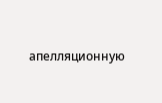апелляционную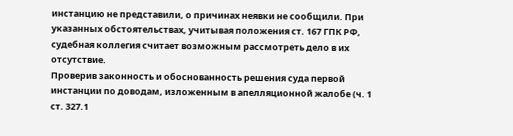инстанцию не представили, о причинах неявки не сообщили. При указанных обстоятельствах, учитывая положения ст. 167 ГПК РФ, судебная коллегия считает возможным рассмотреть дело в их отсутствие.
Проверив законность и обоснованность решения суда первой инстанции по доводам, изложенным в апелляционной жалобе (ч. 1 ст. 327.1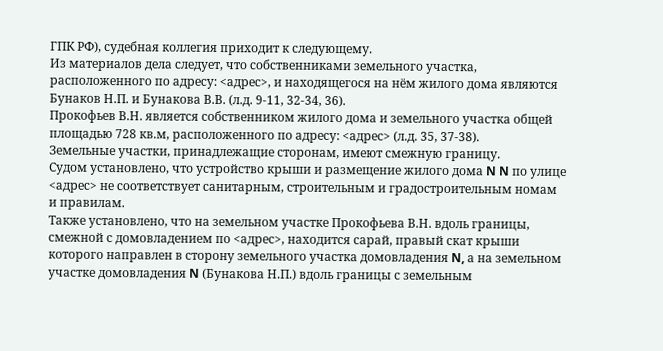ГПК РФ), судебная коллегия приходит к следующему.
Из материалов дела следует, что собственниками земельного участка, расположенного по адресу: <адрес>, и находящегося на нём жилого дома являются Бунаков Н.П. и Бунакова В.В. (л.д. 9-11, 32-34, 36).
Прокофьев В.Н. является собственником жилого дома и земельного участка общей площадью 728 кв.м, расположенного по адресу: <адрес> (л.д. 35, 37-38).
Земельные участки, принадлежащие сторонам, имеют смежную границу.
Судом установлено, что устройство крыши и размещение жилого дома N N по улице <адрес> не соответствует санитарным, строительным и градостроительным номам и правилам.
Также установлено, что на земельном участке Прокофьева В.Н. вдоль границы, смежной с домовладением по <адрес>, находится сарай, правый скат крыши которого направлен в сторону земельного участка домовладения N, а на земельном участке домовладения N (Бунакова Н.П.) вдоль границы с земельным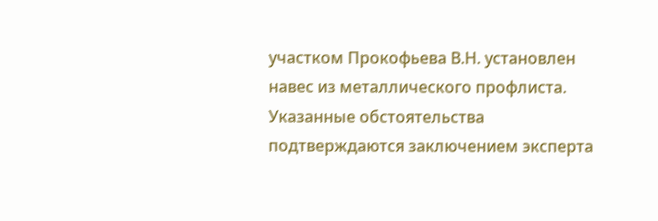участком Прокофьева В.Н. установлен навес из металлического профлиста.
Указанные обстоятельства подтверждаются заключением эксперта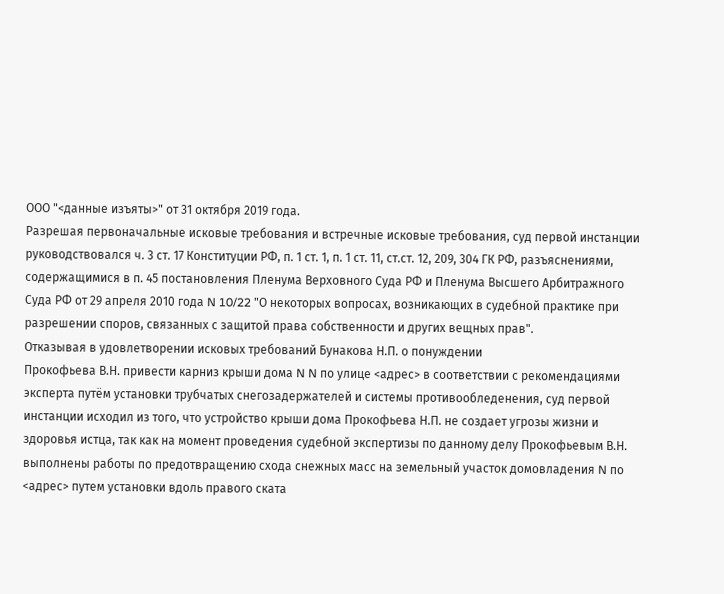ООО "<данные изъяты>" от 31 октября 2019 года.
Разрешая первоначальные исковые требования и встречные исковые требования, суд первой инстанции руководствовался ч. 3 ст. 17 Конституции РФ, п. 1 ст. 1, п. 1 ст. 11, ст.ст. 12, 209, 304 ГК РФ, разъяснениями, содержащимися в п. 45 постановления Пленума Верховного Суда РФ и Пленума Высшего Арбитражного Суда РФ от 29 апреля 2010 года N 10/22 "О некоторых вопросах, возникающих в судебной практике при разрешении споров, связанных с защитой права собственности и других вещных прав".
Отказывая в удовлетворении исковых требований Бунакова Н.П. о понуждении
Прокофьева В.Н. привести карниз крыши дома N N по улице <адрес> в соответствии с рекомендациями эксперта путём установки трубчатых снегозадержателей и системы противообледенения, суд первой инстанции исходил из того, что устройство крыши дома Прокофьева Н.П. не создает угрозы жизни и здоровья истца, так как на момент проведения судебной экспертизы по данному делу Прокофьевым В.Н. выполнены работы по предотвращению схода снежных масс на земельный участок домовладения N по <адрес> путем установки вдоль правого ската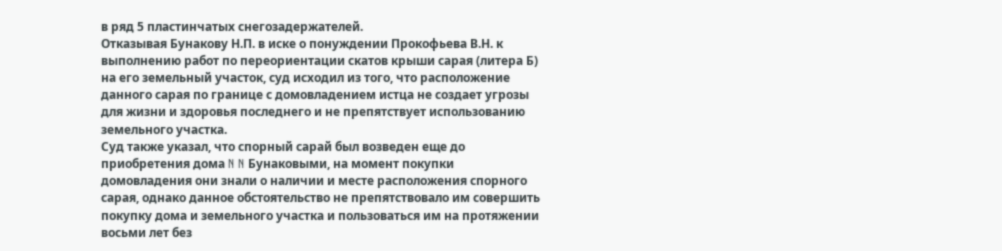в ряд 5 пластинчатых снегозадержателей.
Отказывая Бунакову Н.П. в иске о понуждении Прокофьева В.Н. к выполнению работ по переориентации скатов крыши сарая (литера Б) на его земельный участок, суд исходил из того, что расположение данного сарая по границе с домовладением истца не создает угрозы для жизни и здоровья последнего и не препятствует использованию земельного участка.
Суд также указал, что спорный сарай был возведен еще до приобретения дома N N Бунаковыми, на момент покупки домовладения они знали о наличии и месте расположения спорного сарая, однако данное обстоятельство не препятствовало им совершить покупку дома и земельного участка и пользоваться им на протяжении восьми лет без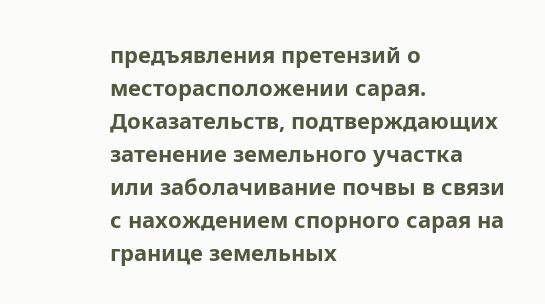предъявления претензий о месторасположении сарая. Доказательств, подтверждающих затенение земельного участка или заболачивание почвы в связи с нахождением спорного сарая на границе земельных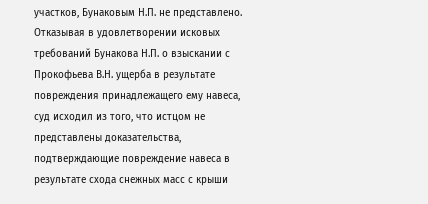участков, Бунаковым Н.П. не представлено.
Отказывая в удовлетворении исковых требований Бунакова Н.П. о взыскании с Прокофьева В.Н. ущерба в результате повреждения принадлежащего ему навеса, суд исходил из того, что истцом не представлены доказательства, подтверждающие повреждение навеса в результате схода снежных масс с крыши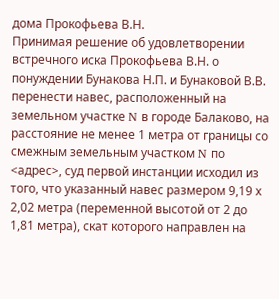дома Прокофьева В.Н.
Принимая решение об удовлетворении встречного иска Прокофьева В.Н. о понуждении Бунакова Н.П. и Бунаковой В.В. перенести навес, расположенный на земельном участке N в городе Балаково, на расстояние не менее 1 метра от границы со смежным земельным участком N по <адрес>, суд первой инстанции исходил из того, что указанный навес размером 9,19 х 2,02 метра (переменной высотой от 2 до 1,81 метра), скат которого направлен на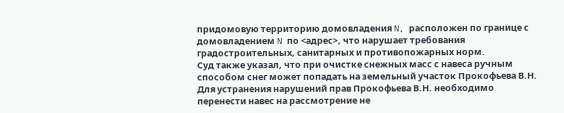придомовую территорию домовладения N, расположен по границе с домовладением N по <адрес>, что нарушает требования градостроительных, санитарных и противопожарных норм.
Суд также указал, что при очистке снежных масс с навеса ручным способом снег может попадать на земельный участок Прокофьева В.Н.
Для устранения нарушений прав Прокофьева В.Н. необходимо перенести навес на рассмотрение не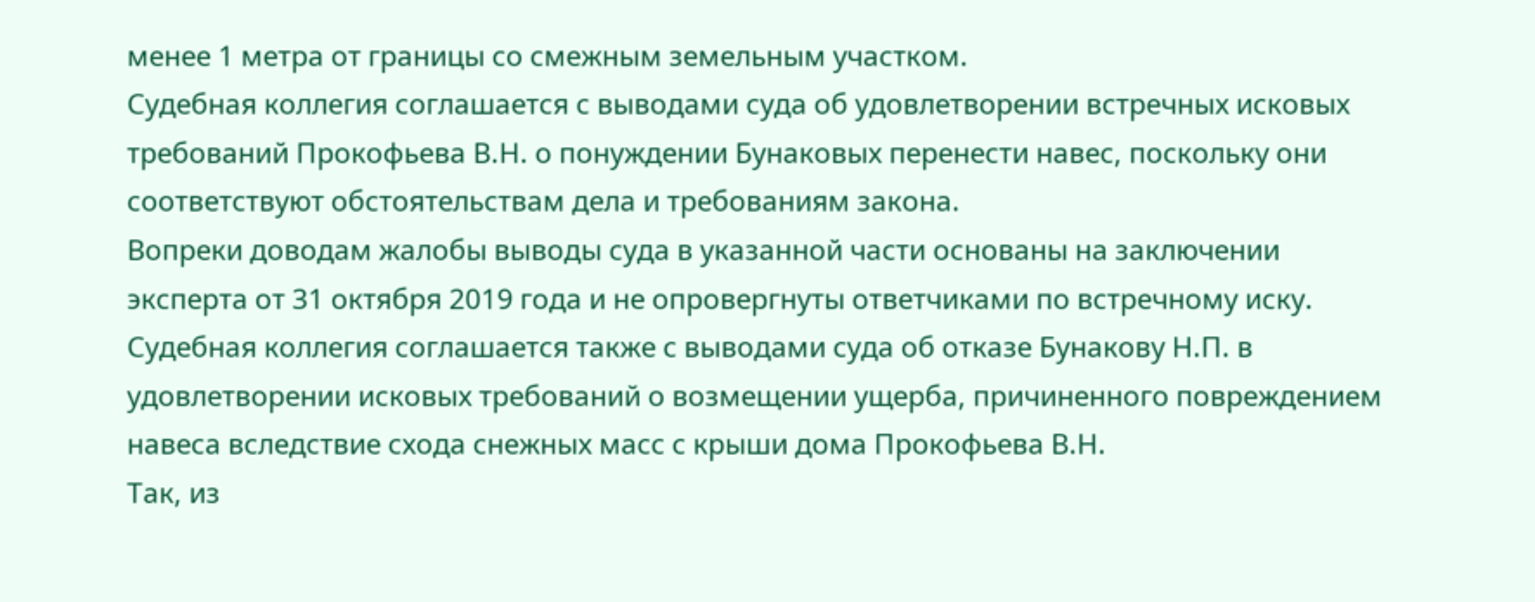менее 1 метра от границы со смежным земельным участком.
Судебная коллегия соглашается с выводами суда об удовлетворении встречных исковых требований Прокофьева В.Н. о понуждении Бунаковых перенести навес, поскольку они соответствуют обстоятельствам дела и требованиям закона.
Вопреки доводам жалобы выводы суда в указанной части основаны на заключении эксперта от 31 октября 2019 года и не опровергнуты ответчиками по встречному иску.
Судебная коллегия соглашается также с выводами суда об отказе Бунакову Н.П. в удовлетворении исковых требований о возмещении ущерба, причиненного повреждением навеса вследствие схода снежных масс с крыши дома Прокофьева В.Н.
Так, из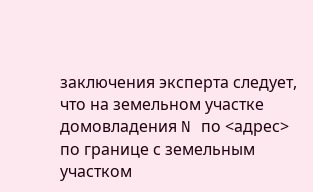заключения эксперта следует, что на земельном участке домовладения N по <адрес> по границе с земельным участком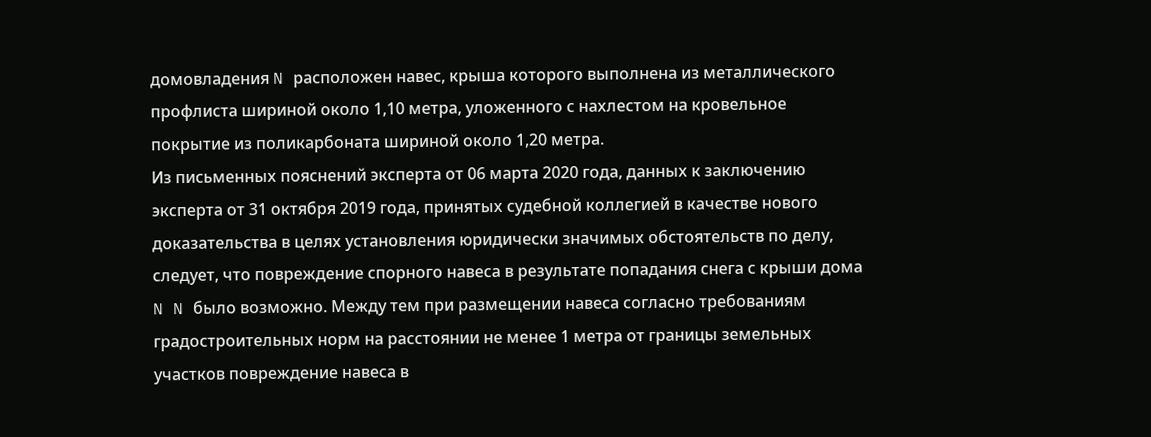домовладения N расположен навес, крыша которого выполнена из металлического профлиста шириной около 1,10 метра, уложенного с нахлестом на кровельное покрытие из поликарбоната шириной около 1,20 метра.
Из письменных пояснений эксперта от 06 марта 2020 года, данных к заключению эксперта от 31 октября 2019 года, принятых судебной коллегией в качестве нового доказательства в целях установления юридически значимых обстоятельств по делу, следует, что повреждение спорного навеса в результате попадания снега с крыши дома N N было возможно. Между тем при размещении навеса согласно требованиям градостроительных норм на расстоянии не менее 1 метра от границы земельных участков повреждение навеса в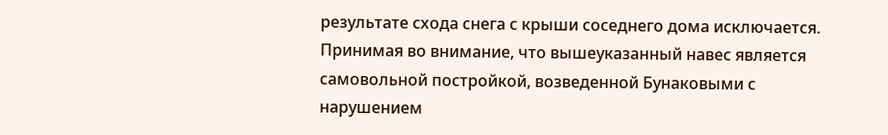результате схода снега с крыши соседнего дома исключается.
Принимая во внимание, что вышеуказанный навес является самовольной постройкой, возведенной Бунаковыми с нарушением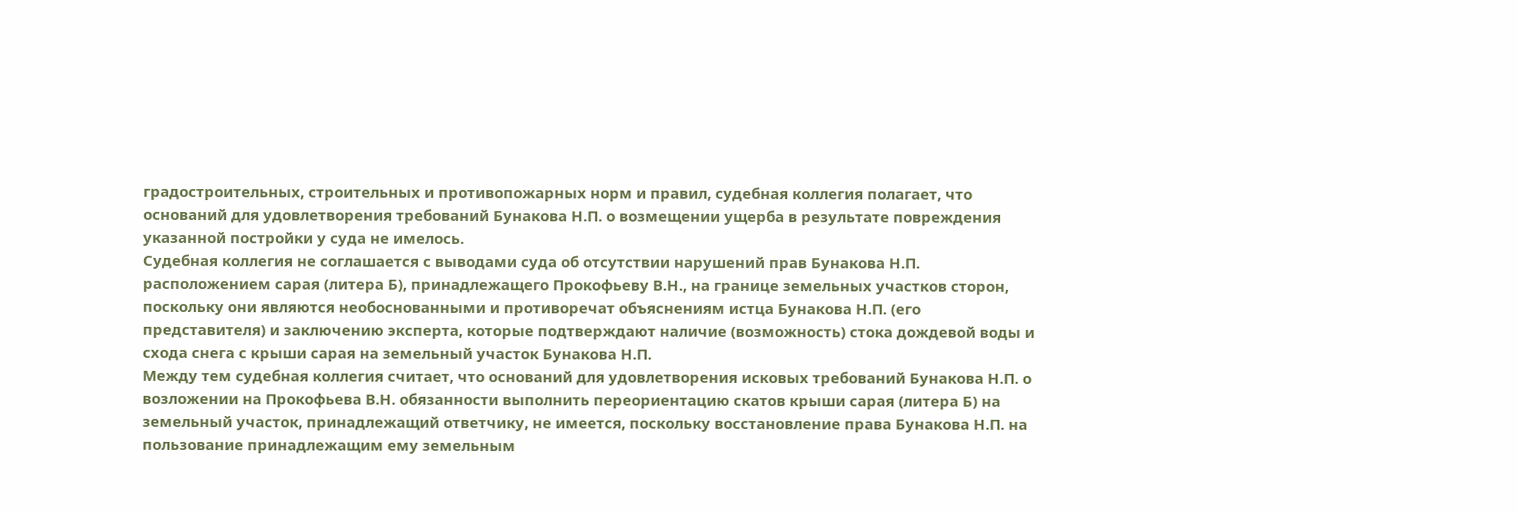градостроительных, строительных и противопожарных норм и правил, судебная коллегия полагает, что оснований для удовлетворения требований Бунакова Н.П. о возмещении ущерба в результате повреждения указанной постройки у суда не имелось.
Судебная коллегия не соглашается с выводами суда об отсутствии нарушений прав Бунакова Н.П. расположением сарая (литера Б), принадлежащего Прокофьеву В.Н., на границе земельных участков сторон, поскольку они являются необоснованными и противоречат объяснениям истца Бунакова Н.П. (его представителя) и заключению эксперта, которые подтверждают наличие (возможность) стока дождевой воды и схода снега с крыши сарая на земельный участок Бунакова Н.П.
Между тем судебная коллегия считает, что оснований для удовлетворения исковых требований Бунакова Н.П. о возложении на Прокофьева В.Н. обязанности выполнить переориентацию скатов крыши сарая (литера Б) на земельный участок, принадлежащий ответчику, не имеется, поскольку восстановление права Бунакова Н.П. на пользование принадлежащим ему земельным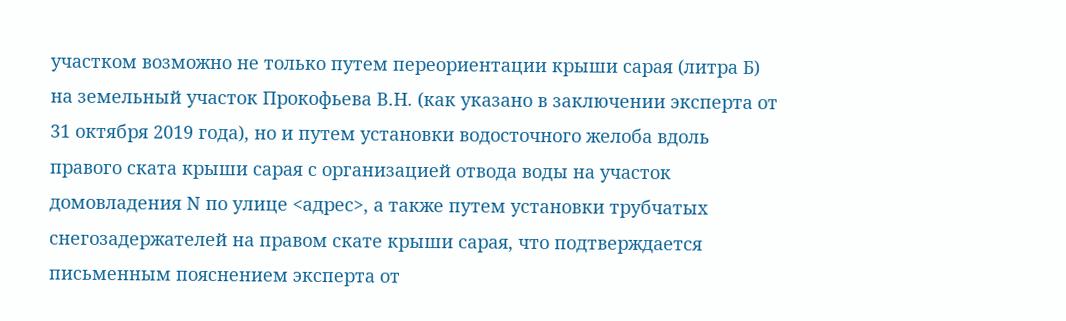участком возможно не только путем переориентации крыши сарая (литра Б) на земельный участок Прокофьева В.Н. (как указано в заключении эксперта от 31 октября 2019 года), но и путем установки водосточного желоба вдоль правого ската крыши сарая с организацией отвода воды на участок домовладения N по улице <адрес>, а также путем установки трубчатых снегозадержателей на правом скате крыши сарая, что подтверждается письменным пояснением эксперта от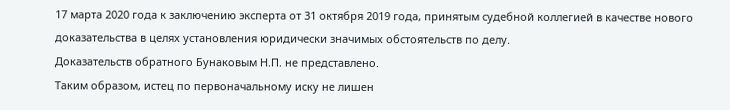17 марта 2020 года к заключению эксперта от 31 октября 2019 года, принятым судебной коллегией в качестве нового доказательства в целях установления юридически значимых обстоятельств по делу.
Доказательств обратного Бунаковым Н.П. не представлено.
Таким образом, истец по первоначальному иску не лишен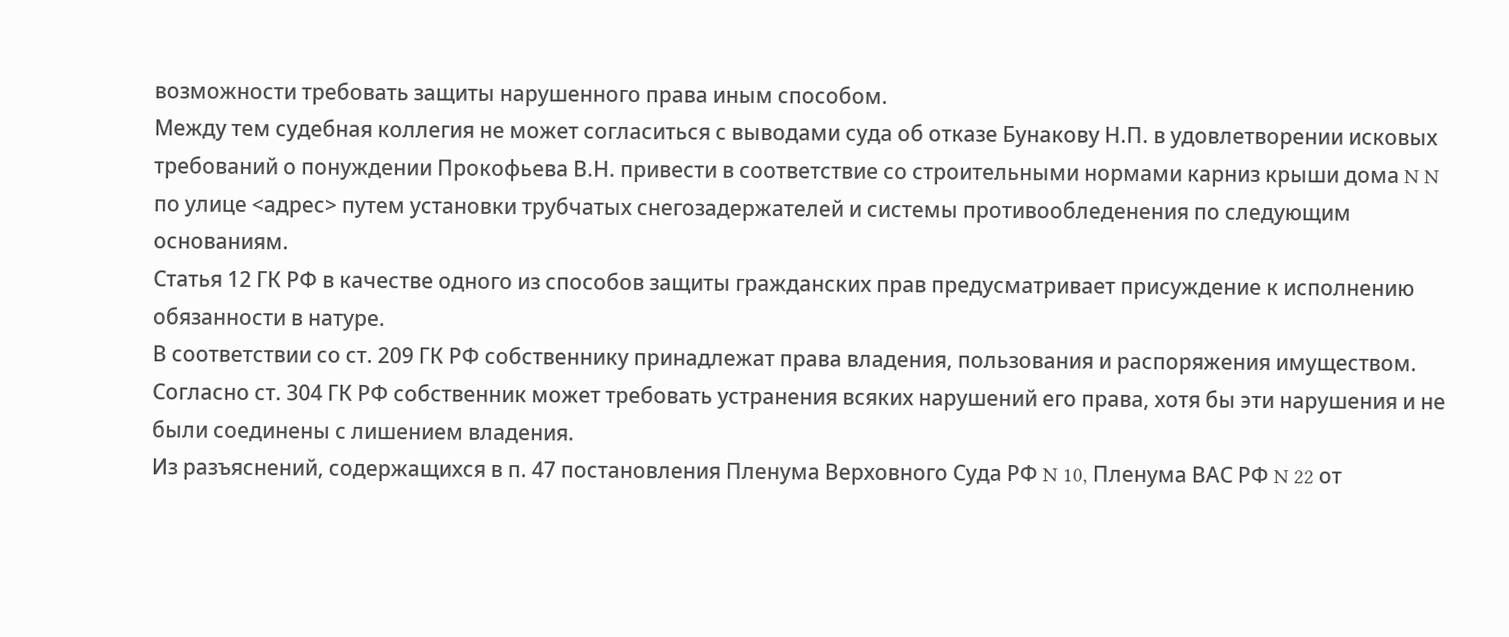возможности требовать защиты нарушенного права иным способом.
Между тем судебная коллегия не может согласиться с выводами суда об отказе Бунакову Н.П. в удовлетворении исковых требований о понуждении Прокофьева В.Н. привести в соответствие со строительными нормами карниз крыши дома N N по улице <адрес> путем установки трубчатых снегозадержателей и системы противообледенения по следующим основаниям.
Статья 12 ГК РФ в качестве одного из способов защиты гражданских прав предусматривает присуждение к исполнению обязанности в натуре.
В соответствии со ст. 209 ГК РФ собственнику принадлежат права владения, пользования и распоряжения имуществом.
Согласно ст. 304 ГК РФ собственник может требовать устранения всяких нарушений его права, хотя бы эти нарушения и не были соединены с лишением владения.
Из разъяснений, содержащихся в п. 47 постановления Пленума Верховного Суда РФ N 10, Пленума ВАС РФ N 22 от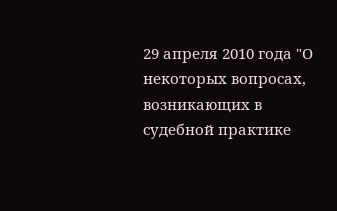29 апреля 2010 года "О некоторых вопросах, возникающих в судебной практике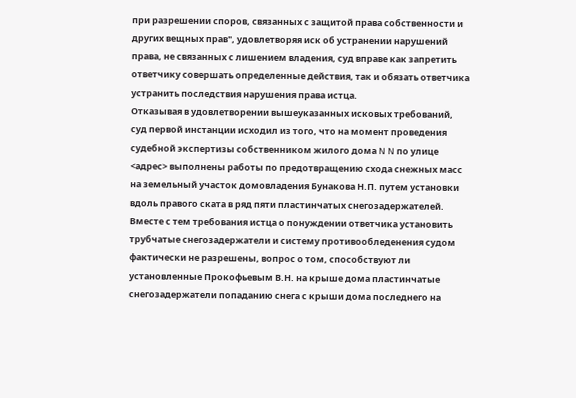при разрешении споров, связанных с защитой права собственности и других вещных прав", удовлетворяя иск об устранении нарушений права, не связанных с лишением владения, суд вправе как запретить ответчику совершать определенные действия, так и обязать ответчика устранить последствия нарушения права истца.
Отказывая в удовлетворении вышеуказанных исковых требований, суд первой инстанции исходил из того, что на момент проведения судебной экспертизы собственником жилого дома N N по улице <адрес> выполнены работы по предотвращению схода снежных масс на земельный участок домовладения Бунакова Н.П. путем установки вдоль правого ската в ряд пяти пластинчатых снегозадержателей.
Вместе с тем требования истца о понуждении ответчика установить трубчатые снегозадержатели и систему противообледенения судом фактически не разрешены, вопрос о том, способствуют ли установленные Прокофьевым В.Н. на крыше дома пластинчатые снегозадержатели попаданию снега с крыши дома последнего на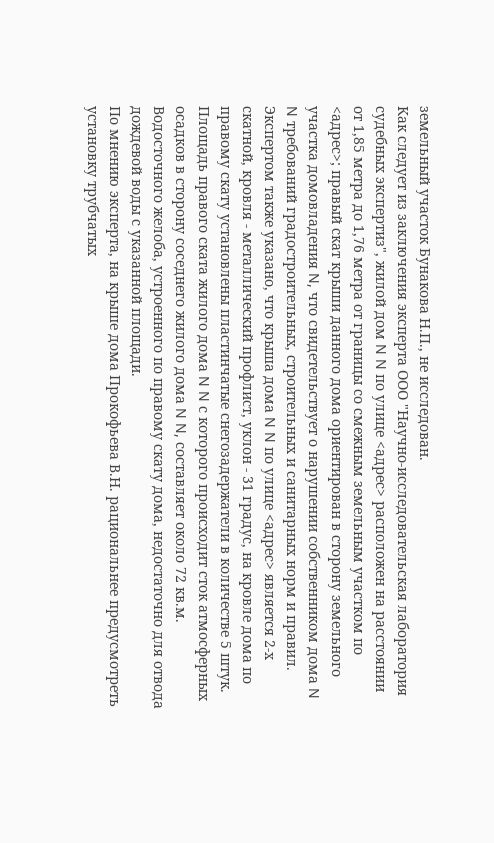земельный участок Бунакова Н.П., не исследован.
Как следует из заключения эксперта ООО "Научно-исследовательская лаборатория судебных экспертиз", жилой дом N N по улице <адрес> расположен на расстоянии от 1,85 метра до 1,76 метра от границы со смежным земельным участком по <адрес>; правый скат крыши данного дома ориентирован в сторону земельного участка домовладения N, что свидетельствует о нарушении собственником дома N N требований градостроительных, строительных и санитарных норм и правил.
Экспертом также указано, что крыша дома N N по улице <адрес> является 2-х скатной, кровля - металлический профлист, уклон - 31 градус, на кровле дома по правому скату установлены пластинчатые снегозадержатели в количестве 5 штук. Площадь правого ската жилого дома N N с которого происходит сток атмосферных осадков в сторону соседнего жилого дома N N, составляет около 72 кв.м. Водосточного желоба, устроенного по правому скату дома, недостаточно для отвода дождевой воды с указанной площади.
По мнению эксперта, на крыше дома Прокофьева В.Н. рациональнее предусмотреть установку трубчатых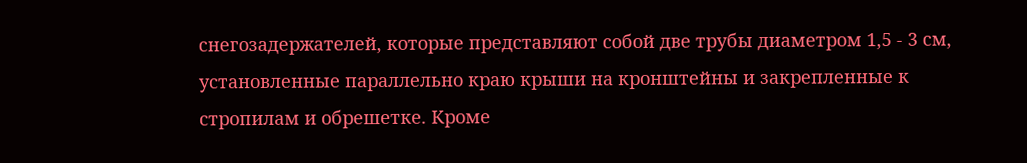снегозадержателей, которые представляют собой две трубы диаметром 1,5 - 3 см, установленные параллельно краю крыши на кронштейны и закрепленные к стропилам и обрешетке. Кроме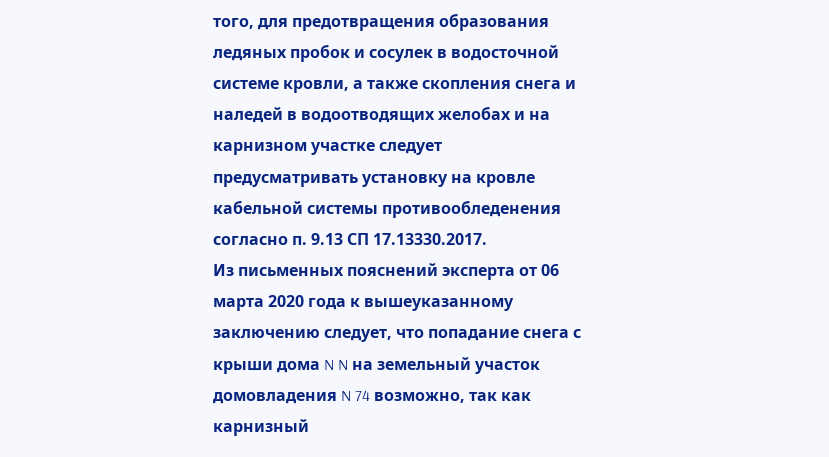того, для предотвращения образования ледяных пробок и сосулек в водосточной системе кровли, а также скопления снега и наледей в водоотводящих желобах и на карнизном участке следует предусматривать установку на кровле кабельной системы противообледенения согласно п. 9.13 СП 17.13330.2017.
Из письменных пояснений эксперта от 06 марта 2020 года к вышеуказанному заключению следует, что попадание снега с крыши дома N N на земельный участок домовладения N 74 возможно, так как карнизный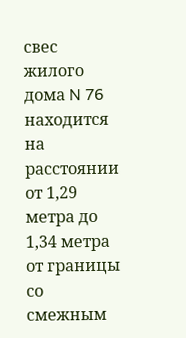свес жилого дома N 76 находится на расстоянии от 1,29 метра до 1,34 метра от границы со смежным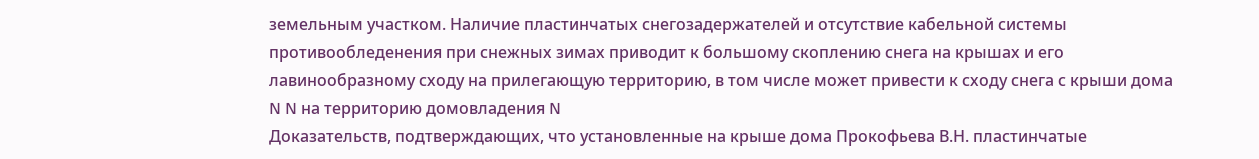земельным участком. Наличие пластинчатых снегозадержателей и отсутствие кабельной системы противообледенения при снежных зимах приводит к большому скоплению снега на крышах и его лавинообразному сходу на прилегающую территорию, в том числе может привести к сходу снега с крыши дома N N на территорию домовладения N
Доказательств, подтверждающих, что установленные на крыше дома Прокофьева В.Н. пластинчатые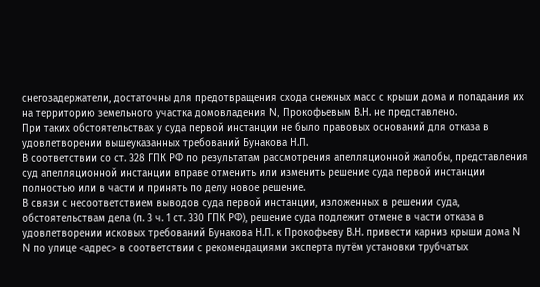снегозадержатели, достаточны для предотвращения схода снежных масс с крыши дома и попадания их на территорию земельного участка домовладения N, Прокофьевым В.Н. не представлено.
При таких обстоятельствах у суда первой инстанции не было правовых оснований для отказа в удовлетворении вышеуказанных требований Бунакова Н.П.
В соответствии со ст. 328 ГПК РФ по результатам рассмотрения апелляционной жалобы, представления суд апелляционной инстанции вправе отменить или изменить решение суда первой инстанции полностью или в части и принять по делу новое решение.
В связи с несоответствием выводов суда первой инстанции, изложенных в решении суда, обстоятельствам дела (п. 3 ч. 1 ст. 330 ГПК РФ), решение суда подлежит отмене в части отказа в удовлетворении исковых требований Бунакова Н.П. к Прокофьеву В.Н. привести карниз крыши дома N N по улице <адрес> в соответствии с рекомендациями эксперта путём установки трубчатых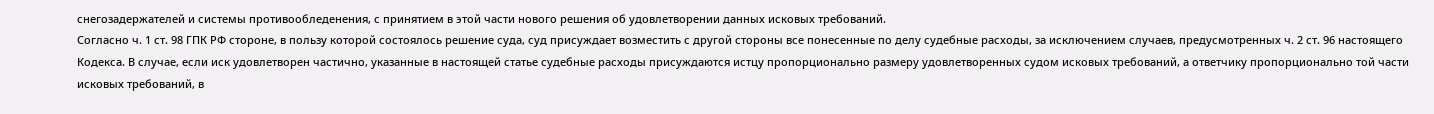снегозадержателей и системы противообледенения, с принятием в этой части нового решения об удовлетворении данных исковых требований.
Согласно ч. 1 ст. 98 ГПК РФ стороне, в пользу которой состоялось решение суда, суд присуждает возместить с другой стороны все понесенные по делу судебные расходы, за исключением случаев, предусмотренных ч. 2 ст. 96 настоящего Кодекса. В случае, если иск удовлетворен частично, указанные в настоящей статье судебные расходы присуждаются истцу пропорционально размеру удовлетворенных судом исковых требований, а ответчику пропорционально той части исковых требований, в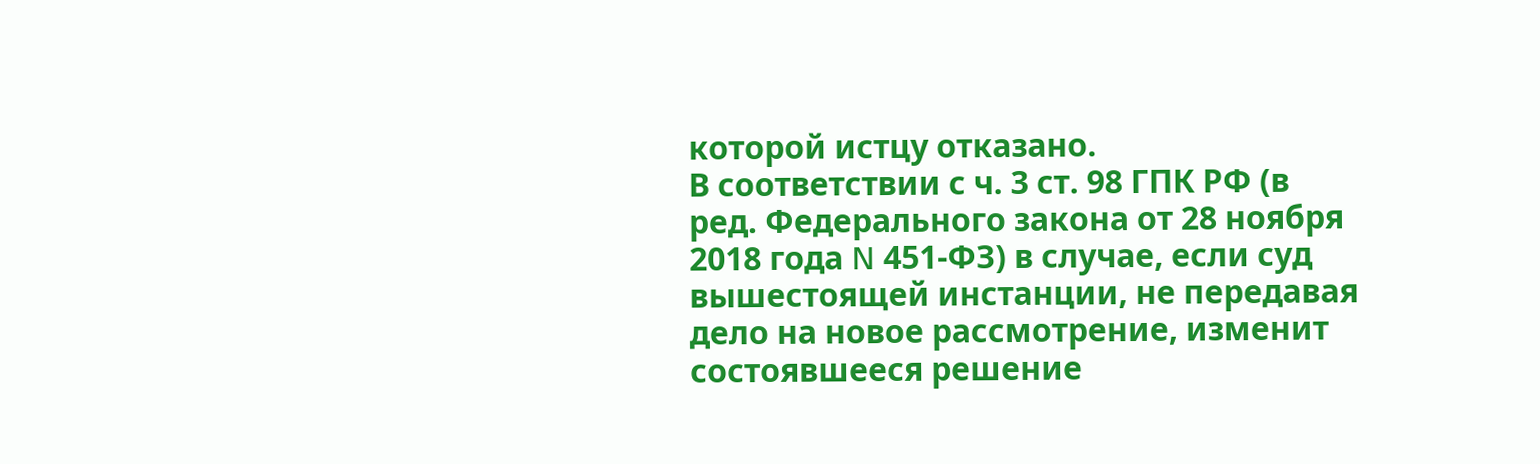которой истцу отказано.
В соответствии с ч. 3 ст. 98 ГПК РФ (в ред. Федерального закона от 28 ноября 2018 года N 451-ФЗ) в случае, если суд вышестоящей инстанции, не передавая дело на новое рассмотрение, изменит состоявшееся решение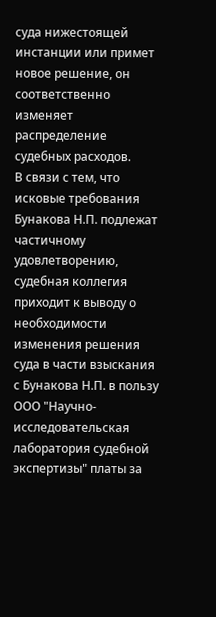суда нижестоящей инстанции или примет новое решение, он соответственно изменяет распределение судебных расходов.
В связи с тем, что исковые требования Бунакова Н.П. подлежат частичному удовлетворению, судебная коллегия приходит к выводу о необходимости изменения решения суда в части взыскания с Бунакова Н.П. в пользу ООО "Научно-исследовательская лаборатория судебной экспертизы" платы за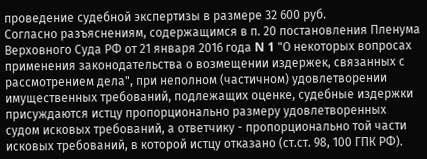проведение судебной экспертизы в размере 32 600 руб.
Согласно разъяснениям, содержащимся в п. 20 постановления Пленума Верховного Суда РФ от 21 января 2016 года N 1 "О некоторых вопросах применения законодательства о возмещении издержек, связанных с рассмотрением дела", при неполном (частичном) удовлетворении имущественных требований, подлежащих оценке, судебные издержки присуждаются истцу пропорционально размеру удовлетворенных судом исковых требований, а ответчику - пропорционально той части исковых требований, в которой истцу отказано (ст.ст. 98, 100 ГПК РФ).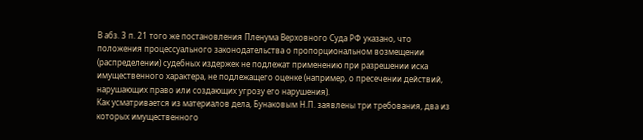В абз. 3 п. 21 того же постановления Пленума Верховного Суда РФ указано, что положения процессуального законодательства о пропорциональном возмещении (распределении) судебных издержек не подлежат применению при разрешении иска имущественного характера, не подлежащего оценке (например, о пресечении действий, нарушающих право или создающих угрозу его нарушения).
Как усматривается из материалов дела, Бунаковым Н.П. заявлены три требования, два из которых имущественного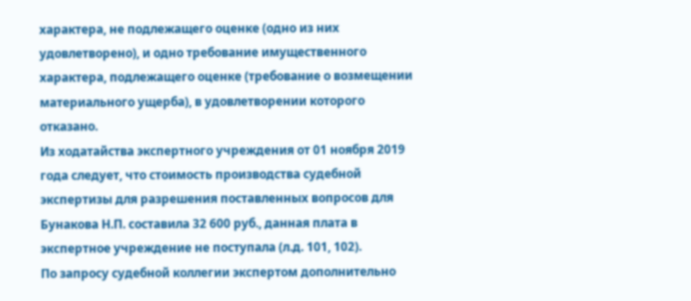характера, не подлежащего оценке (одно из них удовлетворено), и одно требование имущественного характера, подлежащего оценке (требование о возмещении материального ущерба), в удовлетворении которого отказано.
Из ходатайства экспертного учреждения от 01 ноября 2019 года следует, что стоимость производства судебной экспертизы для разрешения поставленных вопросов для Бунакова Н.П. составила 32 600 руб., данная плата в экспертное учреждение не поступала (л.д. 101, 102).
По запросу судебной коллегии экспертом дополнительно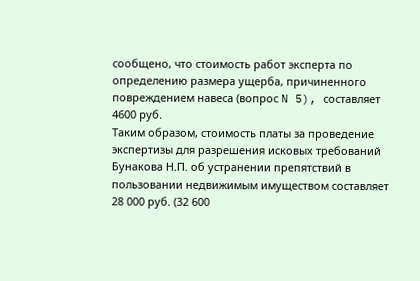сообщено, что стоимость работ эксперта по определению размера ущерба, причиненного повреждением навеса (вопрос N 5), составляет 4600 руб.
Таким образом, стоимость платы за проведение экспертизы для разрешения исковых требований Бунакова Н.П. об устранении препятствий в пользовании недвижимым имуществом составляет 28 000 руб. (32 600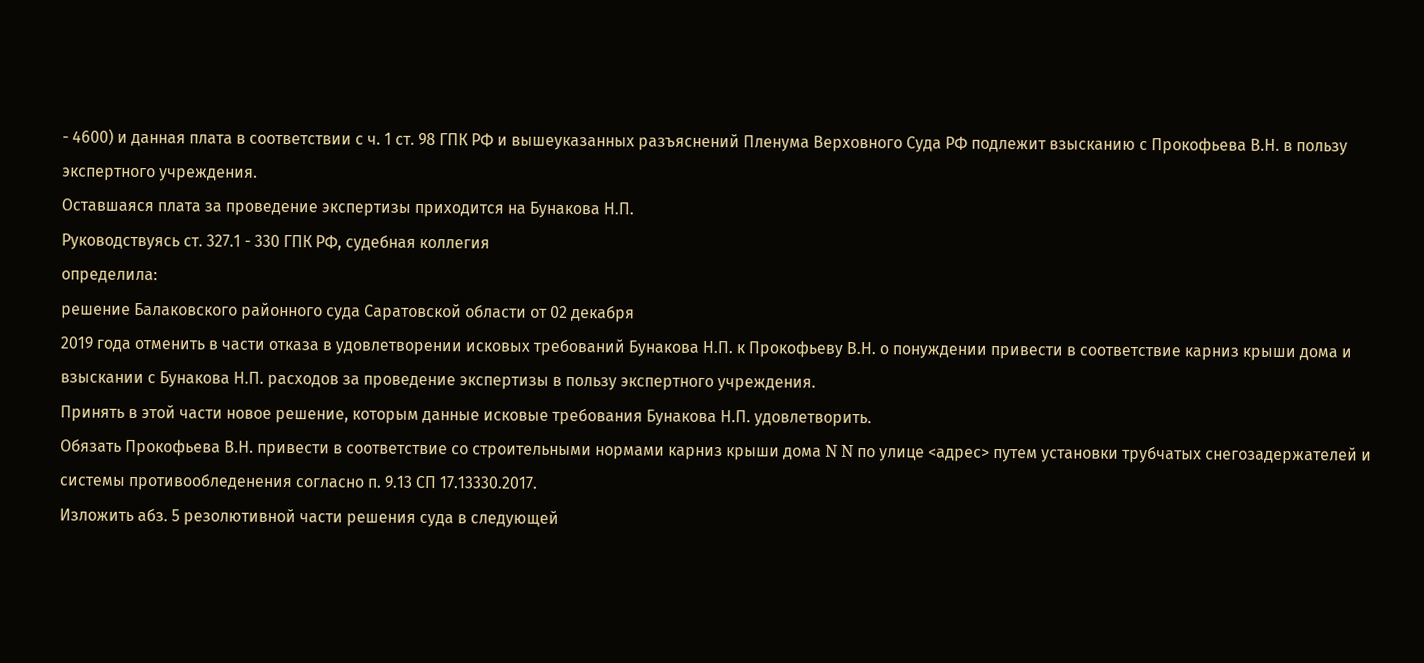- 4600) и данная плата в соответствии с ч. 1 ст. 98 ГПК РФ и вышеуказанных разъяснений Пленума Верховного Суда РФ подлежит взысканию с Прокофьева В.Н. в пользу экспертного учреждения.
Оставшаяся плата за проведение экспертизы приходится на Бунакова Н.П.
Руководствуясь ст. 327.1 - 330 ГПК РФ, судебная коллегия
определила:
решение Балаковского районного суда Саратовской области от 02 декабря
2019 года отменить в части отказа в удовлетворении исковых требований Бунакова Н.П. к Прокофьеву В.Н. о понуждении привести в соответствие карниз крыши дома и взыскании с Бунакова Н.П. расходов за проведение экспертизы в пользу экспертного учреждения.
Принять в этой части новое решение, которым данные исковые требования Бунакова Н.П. удовлетворить.
Обязать Прокофьева В.Н. привести в соответствие со строительными нормами карниз крыши дома N N по улице <адрес> путем установки трубчатых снегозадержателей и системы противообледенения согласно п. 9.13 СП 17.13330.2017.
Изложить абз. 5 резолютивной части решения суда в следующей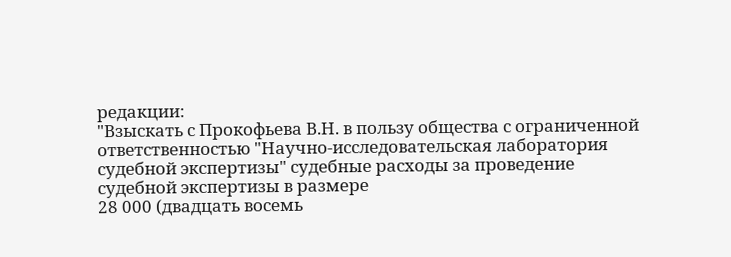редакции:
"Взыскать с Прокофьева В.Н. в пользу общества с ограниченной ответственностью "Научно-исследовательская лаборатория судебной экспертизы" судебные расходы за проведение судебной экспертизы в размере
28 000 (двадцать восемь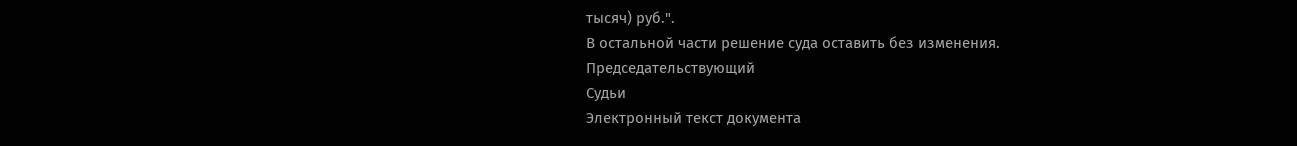тысяч) руб.".
В остальной части решение суда оставить без изменения.
Председательствующий
Судьи
Электронный текст документа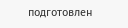подготовлен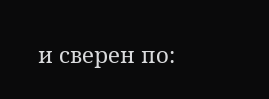и сверен по: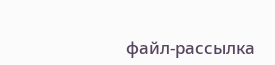файл-рассылка